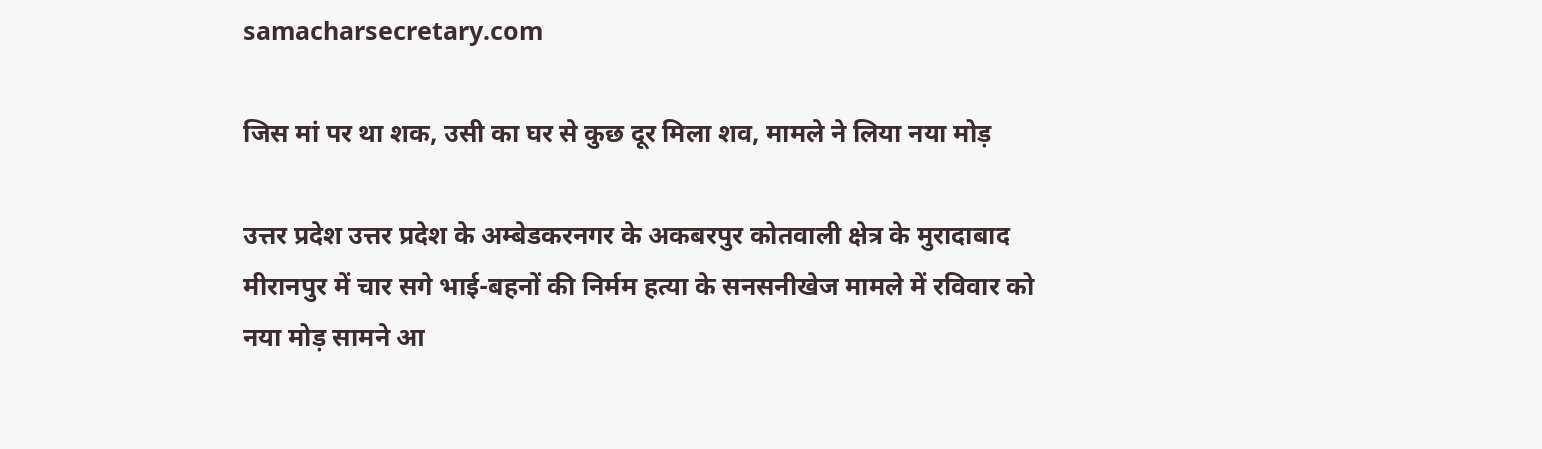samacharsecretary.com

जिस मां पर था शक, उसी का घर से कुछ दूर मिला शव, मामले ने लिया नया मोड़

उत्तर प्रदेश उत्तर प्रदेश के अम्बेडकरनगर के अकबरपुर कोतवाली क्षेत्र के मुरादाबाद मीरानपुर में चार सगे भाई-बहनों की निर्मम हत्या के सनसनीखेज मामले में रविवार को नया मोड़ सामने आ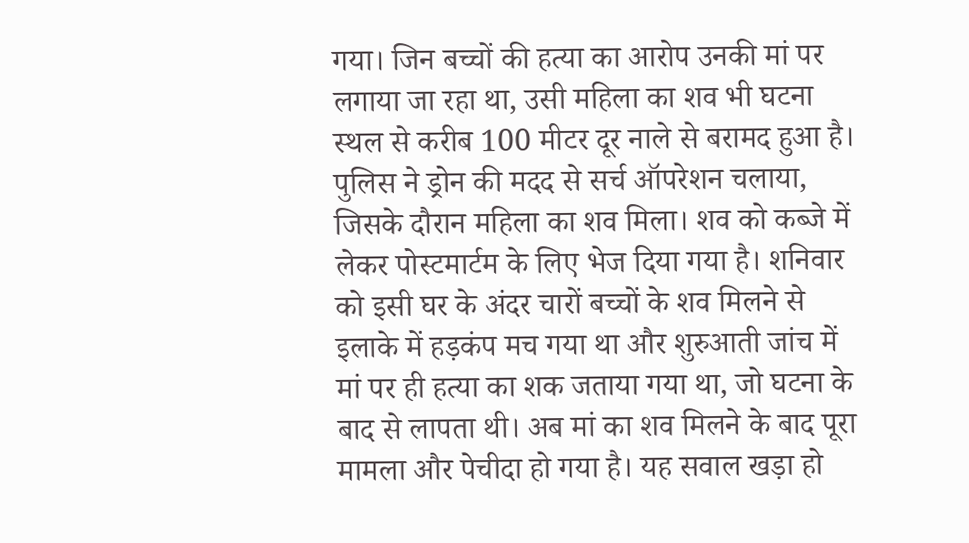गया। जिन बच्चों की हत्या का आरोप उनकी मां पर लगाया जा रहा था, उसी महिला का शव भी घटना स्थल से करीब 100 मीटर दूर नाले से बरामद हुआ है। पुलिस ने ड्रोन की मदद से सर्च ऑपरेशन चलाया, जिसके दौरान महिला का शव मिला। शव को कब्जे में लेकर पोस्टमार्टम के लिए भेज दिया गया है। शनिवार को इसी घर के अंदर चारों बच्चों के शव मिलने से इलाके में हड़कंप मच गया था और शुरुआती जांच में मां पर ही हत्या का शक जताया गया था, जो घटना के बाद से लापता थी। अब मां का शव मिलने के बाद पूरा मामला और पेचीदा हो गया है। यह सवाल खड़ा हो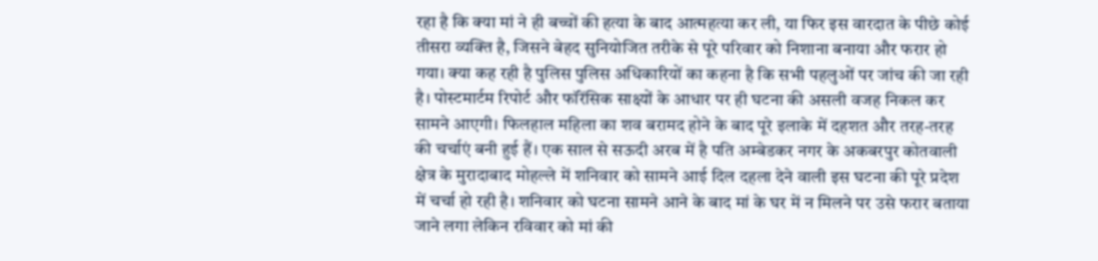रहा है कि क्या मां ने ही बच्चों की हत्या के बाद आत्महत्या कर ली, या फिर इस वारदात के पीछे कोई तीसरा व्यक्ति है, जिसने बेहद सुनियोजित तरीके से पूरे परिवार को निशाना बनाया और फरार हो गया। क्या कह रही है पुलिस पुलिस अधिकारियों का कहना है कि सभी पहलुओं पर जांच की जा रही है। पोस्टमार्टम रिपोर्ट और फॉरेंसिक साक्ष्यों के आधार पर ही घटना की असली वजह निकल कर सामने आएगी। फिलहाल महिला का शव बरामद होने के बाद पूरे इलाके में दहशत और तरह-तरह की चर्चाएं बनी हुई हैं। एक साल से सऊदी अरब में है पति अम्बेडकर नगर के अकबरपुर कोतवाली क्षेत्र के मुरादाबाद मोहल्ले में शनिवार को सामने आई दिल दहला देने वाली इस घटना की पूरे प्रदेश में चर्चा हो रही है। शनिवार को घटना सामने आने के बाद मां के घर में न मिलने पर उसे फरार बताया जाने लगा लेकिन रविवार को मां की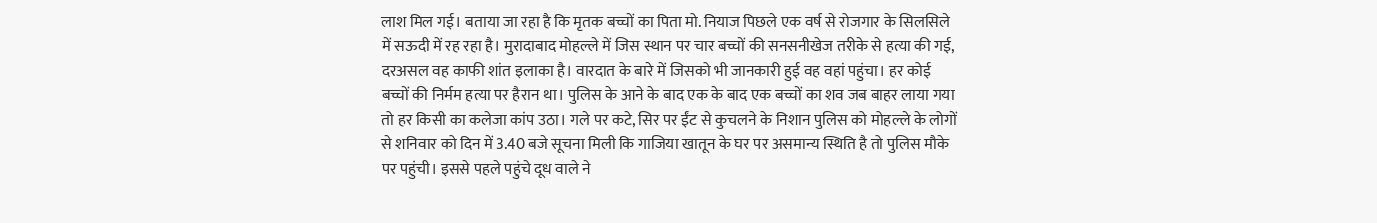लाश मिल गई। बताया जा रहा है कि मृतक बच्चों का पिता मो. नियाज पिछले एक वर्ष से रोजगार के सिलसिले में सऊदी में रह रहा है। मुरादाबाद मोहल्ले में जिस स्थान पर चार बच्चों की सनसनीखेज तरीके से हत्या की गई, दरअसल वह काफी शांत इलाका है। वारदात के बारे में जिसको भी जानकारी हुई वह वहां पहुंचा। हर कोई बच्चों की निर्मम हत्या पर हैरान था। पुलिस के आने के बाद एक के बाद एक बच्चों का शव जब बाहर लाया गया तो हर किसी का कलेजा कांप उठा। गले पर कटे, सिर पर ईंट से कुचलने के निशान पुलिस को मोहल्ले के लोगों से शनिवार को दिन में 3.40 बजे सूचना मिली कि गाजिया खातून के घर पर असमान्य स्थिति है तो पुलिस मौके पर पहुंची। इससे पहले पहुंचे दूध वाले ने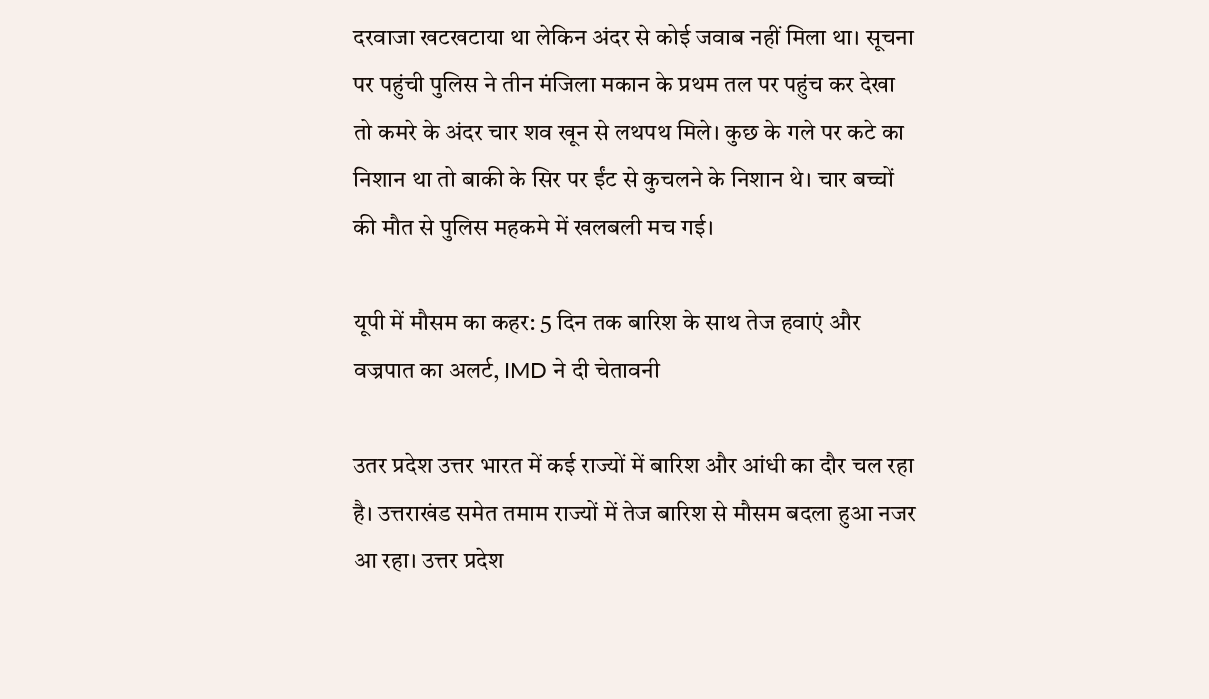दरवाजा खटखटाया था लेकिन अंदर से कोई जवाब नहीं मिला था। सूचना पर पहुंची पुलिस ने तीन मंजिला मकान के प्रथम तल पर पहुंच कर देखा तो कमरे के अंदर चार शव खून से लथपथ मिले। कुछ के गले पर कटे का निशान था तो बाकी के सिर पर ईंट से कुचलने के निशान थे। चार बच्चों की मौत से पुलिस महकमे में खलबली मच गई।

यूपी में मौसम का कहर: 5 दिन तक बारिश के साथ तेज हवाएं और वज्रपात का अलर्ट, IMD ने दी चेतावनी

उतर प्रदेश उत्तर भारत में कई राज्यों में बारिश और आंधी का दौर चल रहा है। उत्तराखंड समेत तमाम राज्यों में तेज बारिश से मौसम बदला हुआ नजर आ रहा। उत्तर प्रदेश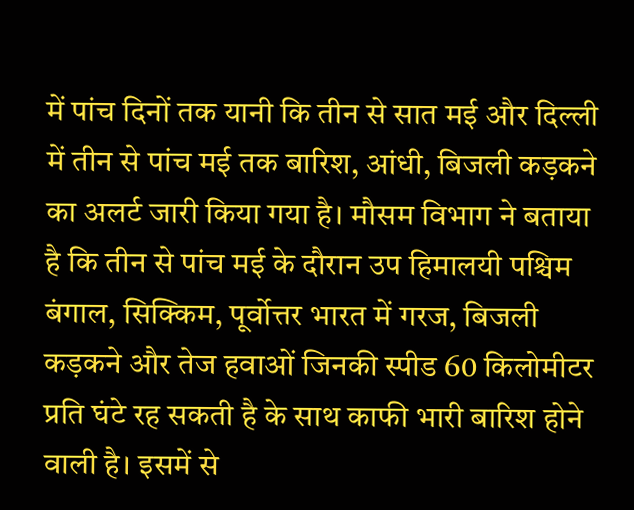में पांच दिनों तक यानी कि तीन से सात मई और दिल्ली में तीन से पांच मई तक बारिश, आंधी, बिजली कड़कने का अलर्ट जारी किया गया है। मौसम विभाग ने बताया है कि तीन से पांच मई के दौरान उप हिमालयी पश्चिम बंगाल, सिक्किम, पूर्वोत्तर भारत में गरज, बिजली कड़कने और तेज हवाओं जिनकी स्पीड 60 किलोमीटर प्रति घंटे रह सकती है के साथ काफी भारी बारिश होने वाली है। इसमें से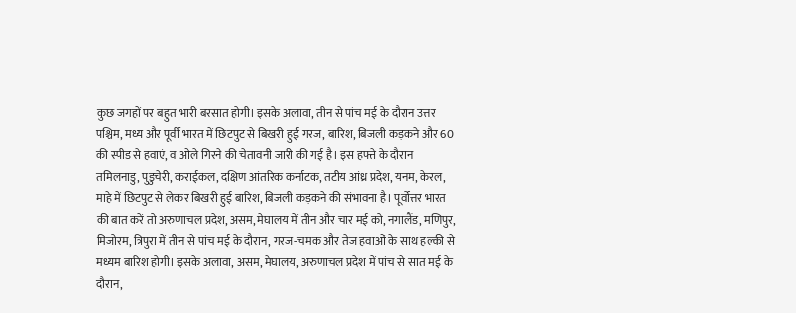कुछ जगहों पर बहुत भारी बरसात होगी। इसके अलावा, तीन से पांच मई के दौरान उत्तर पश्चिम, मध्य और पूर्वी भारत में छिटपुट से बिखरी हुई गरज, बारिश, बिजली कड़कने और 60 की स्पीड से हवाएं, व ओले गिरने की चेतावनी जारी की गई है। इस हफ्ते के दौरान तमिलनाडु, पुडुचेरी, कराईकल, दक्षिण आंतरिक कर्नाटक, तटीय आंध्र प्रदेश, यनम, केरल, माहे में छिटपुट से लेकर बिखरी हुई बारिश, बिजली कड़कने की संभावना है। पूर्वोत्तर भारत की बात करें तो अरुणाचल प्रदेश, असम, मेघालय में तीन और चार मई को, नगालैंड, मणिपुर, मिजोरम, त्रिपुरा में तीन से पांच मई के दौरान, गरज-चमक और तेज हवाओं के साथ हल्की से मध्यम बारिश होगी। इसके अलावा, असम, मेघालय, अरुणाचल प्रदेश में पांच से सात मई के दौरान,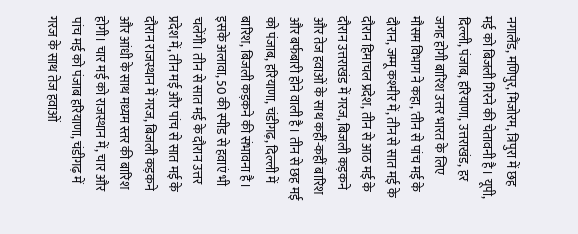नगालैंड, मणिपुर, मिजोरम, त्रिपुरा में छह मई को बिजली गिरने की चेतावनी है। यूपी, दिल्ली, पंजाब, हरियाणा, उत्तराखंड, हर जगह होगी बारिश उत्तर भारत के लिए मौसम विभाग ने कहा, 'तीन से पांच मई के दौरान, जम्मू कश्मीर में, तीन से सात मई के दौरान हिमाचल प्रदेश, तीन से आठ मई के दौरान उत्तराखंड में गरज, बिजली कड़कने और तेज हवाओं के साथ कहीं-कहीं बारिश और बर्फबारी होने वाली है। तीन से छह मई को पंजाब, हरियाणा, चंडीगढ़, दिल्ली में बारिश, बिजली कड़कने की संभावना है। इसके अलावा, 50 की स्पीड से हवाएं भी चलेंगी। तीन से सात मई के दौरान उत्तर प्रदेश में, तीन मई और पांच से सात मई के दौरान राजस्थान में गरज, बिजली कड़कने और आंधी के साथ मध्यम स्तर की बारिश होगी। चार मई को राजस्थान में, चार और पांच मई को पंजाब हरियाणा, चंडीगढ़ में गरज के साथ तेज हवाओं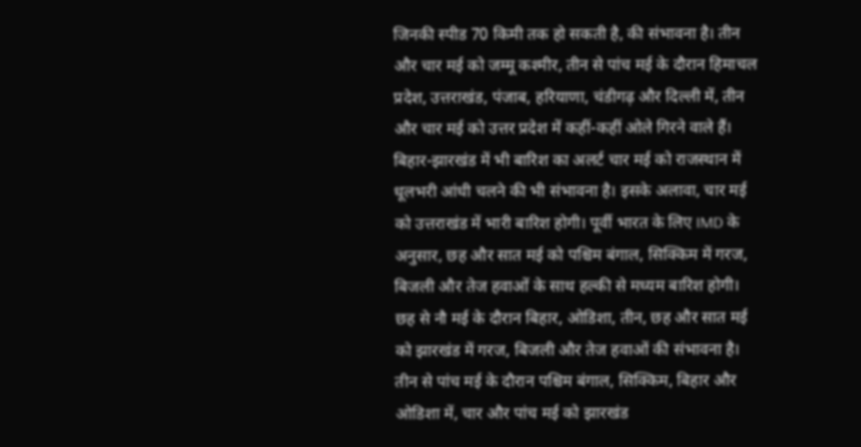जिनकी स्पीड 70 किमी तक हो सकती है, की संभावना है। तीन और चार मई को जम्मू कश्मीर, तीन से पांच मई के दौरान हिमाचल प्रदेश, उत्तराखंड, पंजाब, हरियाणा, चंडीगढ़ और दिल्ली में, तीन और चार मई को उत्तर प्रदेश में कहीं-कहीं ओले गिरने वाले हैं। बिहार-झारखंड में भी बारिश का अलर्ट चार मई को राजस्थान में धूलभरी आंधी चलने की भी संभावना है। इसके अलावा, चार मई को उत्तराखंड में भारी बारिश होगी। पूर्वी भारत के लिए IMD के अनुसार, छह और सात मई को पश्चिम बंगाल, सिक्किम में गरज, बिजली और तेज हवाओं के साथ हल्की से मध्यम बारिश होगी। छह से नौ मई के दौरान बिहार, ओडिशा, तीन, छह और सात मई को झारखंड में गरज, बिजली और तेज हवाओं की संभावना है। तीन से पांच मई के दौरान पश्चिम बंगाल, सिक्किम, बिहार और ओडिशा में, चार और पांच मई को झारखंड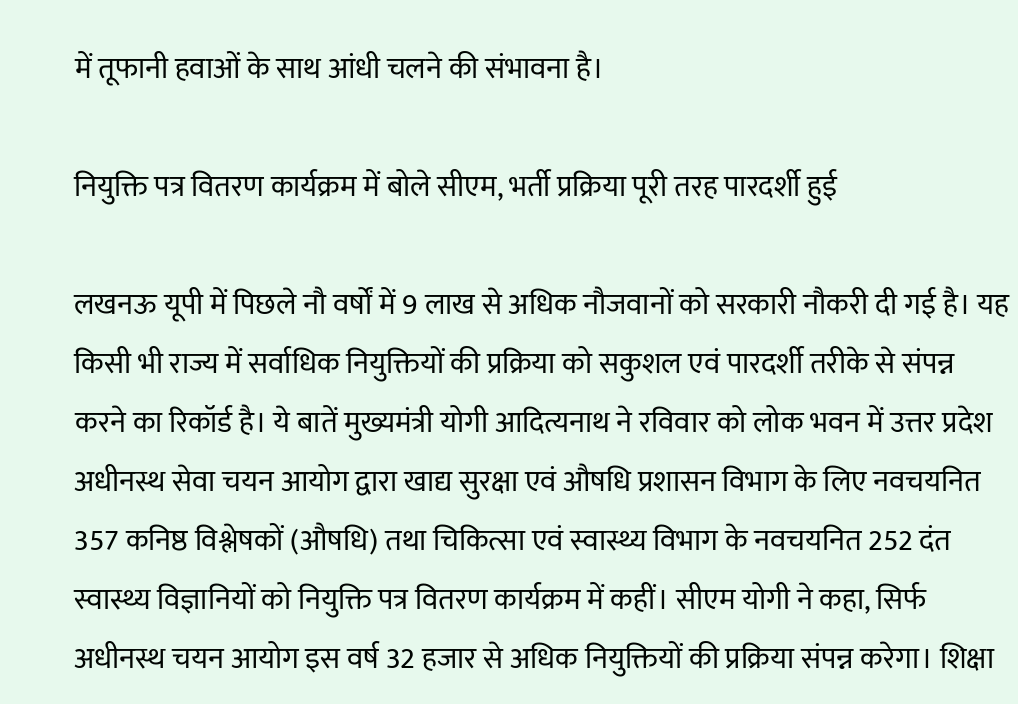में तूफानी हवाओं के साथ आंधी चलने की संभावना है।

नियुक्ति पत्र वितरण कार्यक्रम में बोले सीएम, भर्ती प्रक्रिया पूरी तरह पारदर्शी हुई

लखनऊ यूपी में पिछले नौ वर्षों में 9 लाख से अधिक नौजवानों को सरकारी नौकरी दी गई है। यह किसी भी राज्य में सर्वाधिक नियुक्तियों की प्रक्रिया को सकुशल एवं पारदर्शी तरीके से संपन्न करने का रिकॉर्ड है। ये बातें मुख्यमंत्री योगी आदित्यनाथ ने रविवार को लोक भवन में उत्तर प्रदेश अधीनस्थ सेवा चयन आयोग द्वारा खाद्य सुरक्षा एवं औषधि प्रशासन विभाग के लिए नवचयनित 357 कनिष्ठ विश्लेषकों (औषधि) तथा चिकित्सा एवं स्वास्थ्य विभाग के नवचयनित 252 दंत स्वास्थ्य विज्ञानियों को नियुक्ति पत्र वितरण कार्यक्रम में कहीं। सीएम योगी ने कहा, सिर्फ अधीनस्थ चयन आयोग इस वर्ष 32 हजार से अधिक नियुक्तियों की प्रक्रिया संपन्न करेगा। शिक्षा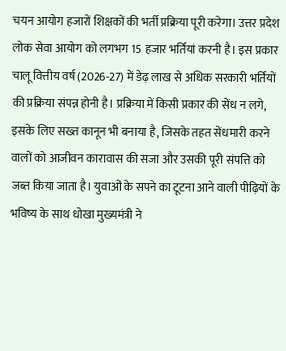चयन आयोग हजारों शिक्षकों की भर्ती प्रक्रिया पूरी करेगा। उत्तर प्रदेश लोक सेवा आयोग को लगभग 15 हजार भर्तियां करनी है। इस प्रकार चालू वित्तीय वर्ष (2026-27) में डेढ़ लाख से अधिक सरकारी भर्तियों की प्रक्रिया संपन्न होनी है। प्रक्रिया में किसी प्रकार की सेंध न लगे, इसके लिए सख्त कानून भी बनाया है, जिसके तहत सेंधमारी करने वालों को आजीवन कारावास की सजा और उसकी पूरी संपत्ति को जब्त किया जाता है। युवाओं के सपने का टूटना आने वाली पीढ़ियों के भविष्य के साथ धोखा मुख्यमंत्री ने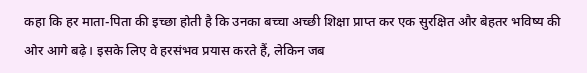कहा कि हर माता-पिता की इच्छा होती है कि उनका बच्चा अच्छी शिक्षा प्राप्त कर एक सुरक्षित और बेहतर भविष्य की ओर आगे बढ़े। इसके लिए वे हरसंभव प्रयास करते हैं, लेकिन जब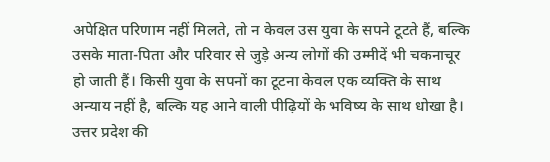अपेक्षित परिणाम नहीं मिलते, तो न केवल उस युवा के सपने टूटते हैं, बल्कि उसके माता-पिता और परिवार से जुड़े अन्य लोगों की उम्मीदें भी चकनाचूर हो जाती हैं। किसी युवा के सपनों का टूटना केवल एक व्यक्ति के साथ अन्याय नहीं है, बल्कि यह आने वाली पीढ़ियों के भविष्य के साथ धोखा है। उत्तर प्रदेश की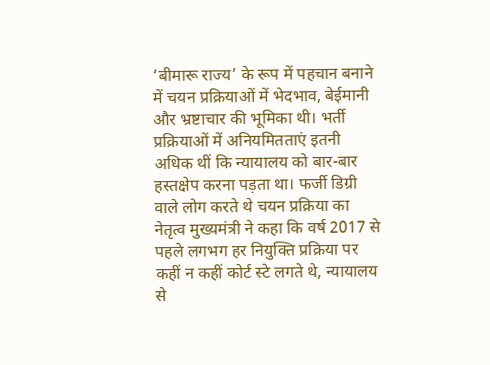‘बीमारू राज्य’ के रूप में पहचान बनाने में चयन प्रक्रियाओं में भेदभाव, बेईमानी और भ्रष्टाचार की भूमिका थी। भर्ती प्रक्रियाओं में अनियमितताएं इतनी अधिक थीं कि न्यायालय को बार-बार हस्तक्षेप करना पड़ता था। फर्जी डिग्री वाले लोग करते थे चयन प्रक्रिया का नेतृत्व मुख्यमंत्री ने कहा कि वर्ष 2017 से पहले लगभग हर नियुक्ति प्रक्रिया पर कहीं न कहीं कोर्ट स्टे लगते थे, न्यायालय से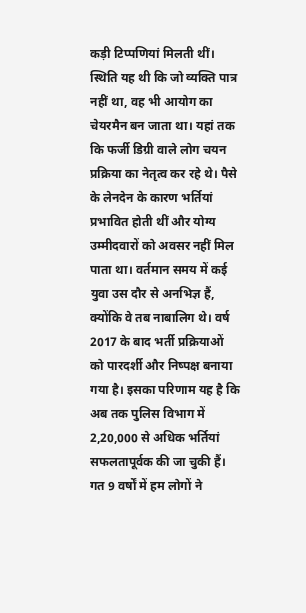कड़ी टिप्पणियां मिलती थीं। स्थिति यह थी कि जो व्यक्ति पात्र नहीं था, वह भी आयोग का चेयरमैन बन जाता था। यहां तक कि फर्जी डिग्री वाले लोग चयन प्रक्रिया का नेतृत्व कर रहे थे। पैसे के लेनदेन के कारण भर्तियां प्रभावित होती थीं और योग्य उम्मीदवारों को अवसर नहीं मिल पाता था। वर्तमान समय में कई युवा उस दौर से अनभिज्ञ हैं, क्योंकि वे तब नाबालिग थे। वर्ष 2017 के बाद भर्ती प्रक्रियाओं को पारदर्शी और निष्पक्ष बनाया गया है। इसका परिणाम यह है कि अब तक पुलिस विभाग में 2,20,000 से अधिक भर्तियां सफलतापूर्वक की जा चुकी हैं। गत 9 वर्षों में हम लोगों ने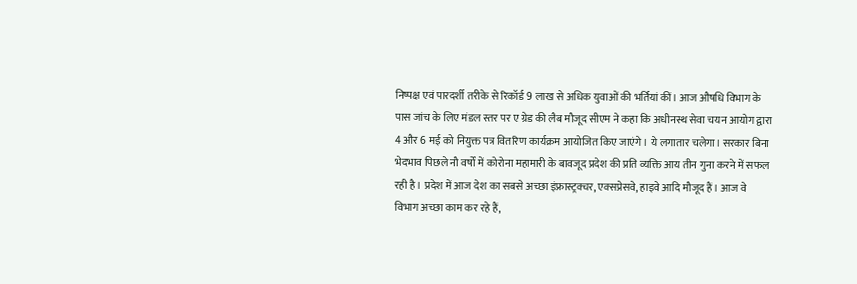निष्पक्ष एवं पारदर्शी तरीके से रिकॉर्ड 9 लाख से अधिक युवाओं की भर्तियां कीं। आज औषधि विभाग के पास जांच के लिए मंडल स्तर पर ए ग्रेड की लैब मौजूद सीएम ने कहा कि अधीनस्थ सेवा चयन आयोग द्वारा 4 और 6 मई को नियुक्त पत्र वितरिण कार्यक्रम आयोजित किए जाएंगे। ये लगातार चलेगा। सरकार बिना भेदभाव पिछले नौ वर्षों में कोरोना महामारी के बावजूद प्रदेश की प्रति व्यक्ति आय तीन गुना करने में सफल रही है। प्रदेश में आज देश का सबसे अच्छा इंफ्रास्ट्रक्चर, एक्सप्रेसवे, हाइवे आदि मौजूद हैं। आज वे विभाग अच्छा काम कर रहे हैं,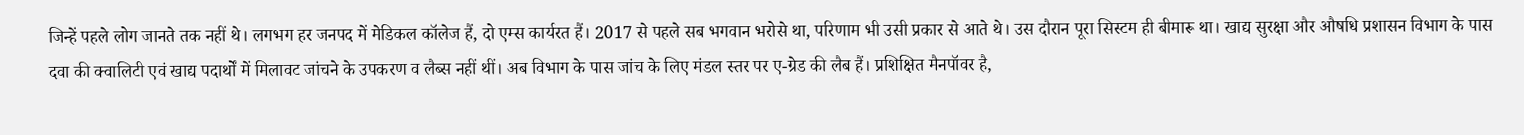जिन्हें पहले लोग जानते तक नहीं थे। लगभग हर जनपद में मेडिकल कॉलेज हैं, दो एम्स कार्यरत हैं। 2017 से पहले सब भगवान भरोसे था, परिणाम भी उसी प्रकार से आते थे। उस दौरान पूरा सिस्टम ही बीमारू था। खाद्य सुरक्षा और औषधि प्रशासन विभाग के पास दवा की क्वालिटी एवं खाद्य पदार्थों में मिलावट जांचने के उपकरण व लैब्स नहीं थीं। अब विभाग के पास जांच के लिए मंडल स्तर पर ए-ग्रेड की लैब हैं। प्रशिक्षित मैनपॉवर है,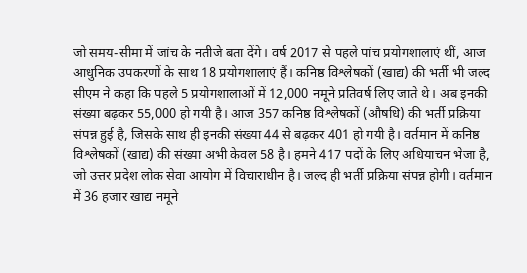जो समय-सीमा में जांच के नतीजे बता देंगे। वर्ष 2017 से पहले पांच प्रयोगशालाएं थीं, आज आधुनिक उपकरणों के साथ 18 प्रयोगशालाएं हैं। कनिष्ठ विश्लेषकों (खाद्य) की भर्ती भी जल्द सीएम ने कहा कि पहले 5 प्रयोगशालाओं में 12,000 नमूने प्रतिवर्ष लिए जाते थे। अब इनकी संख्या बढ़कर 55,000 हो गयी है। आज 357 कनिष्ठ विश्लेषकों (औषधि) की भर्ती प्रक्रिया संपन्न हुई है, जिसके साथ ही इनकी संख्या 44 से बढ़कर 401 हो गयी है। वर्तमान में कनिष्ठ विश्लेषकों (खाद्य) की संख्या अभी केवल 58 है। हमने 417 पदों के लिए अधियाचन भेजा है, जो उत्तर प्रदेश लोक सेवा आयोग में विचाराधीन है। जल्द ही भर्ती प्रक्रिया संपन्न होगी। वर्तमान में 36 हजार खाद्य नमूने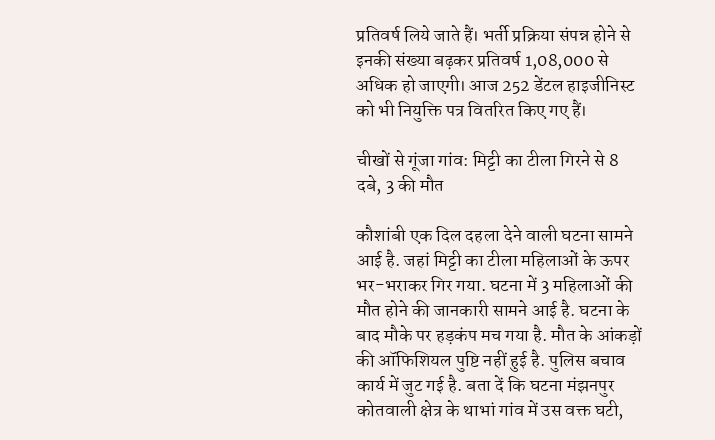प्रतिवर्ष लिये जाते हैं। भर्ती प्रक्रिया संपन्न होने से इनकी संख्या बढ़कर प्रतिवर्ष 1,08,000 से अधिक हो जाएगी। आज 252 डेंटल हाइजीनिस्ट को भी नियुक्ति पत्र वितरित किए गए हैं।

चीखों से गूंजा गांव: मिट्टी का टीला गिरने से 8 दबे, 3 की मौत

कौशांबी एक दिल दहला देने वाली घटना सामने आई है. जहां मिट्टी का टीला महिलाओं के ऊपर भर-भराकर गिर गया. घटना में 3 महिलाओं की मौत होने की जानकारी सामने आई है. घटना के बाद मौके पर हड़कंप मच गया है. मौत के आंकड़ों की ऑफिशियल पुष्टि नहीं हुई है. पुलिस बचाव कार्य में जुट गई है. बता दें कि घटना मंझनपुर कोतवाली क्षेत्र के थाभां गांव में उस वक्त घटी,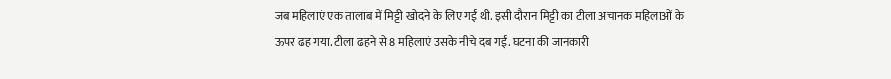जब महिलाएं एक तालाब में मिट्टी खोदने के लिए गईं थी. इसी दौरान मिट्टी का टीला अचानक महिलाओं के ऊपर ढह गया. टीला ढहने से 8 महिलाएं उसके नीचे दब गईं. घटना की जानकारी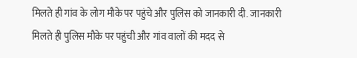मिलते ही गांव के लोग मौके पर पहुंचे और पुलिस को जानकारी दी. जानकारी मिलते ही पुलिस मौके पर पहुंची और गांव वालों की मदद से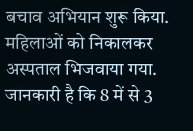बचाव अभियान शुरू किया. महिलाओं को निकालकर अस्पताल भिजवाया गया. जानकारी है कि 8 में से 3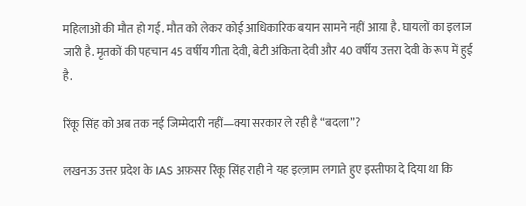महिलाओं की मौत हो गई. मौत को लेकर कोई आधिकारिक बयान सामने नहीं आय़ा है. घायलों का इलाज जारी है. मृतकों की पहचान 45 वर्षीय गीता देवी, बेटी अंकिता देवी और 40 वर्षीय उत्तरा देवी के रूप में हुई है.

रिंकू सिंह को अब तक नई जिम्मेदारी नहीं—क्या सरकार ले रही है “बदला”?

लखनऊ उत्तर प्रदेश के IAS अफ़सर रिंकू सिंह राही ने यह इल्ज़ाम लगाते हुए इस्तीफा दे दिया था कि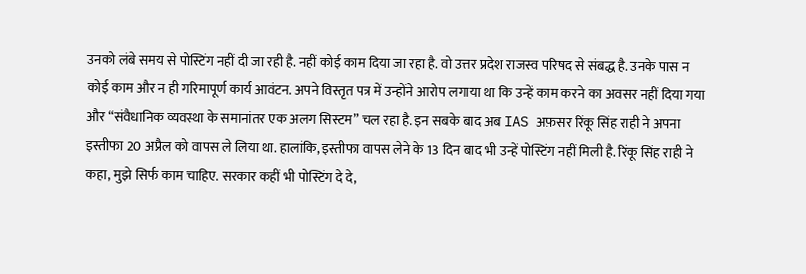उनको लंबे समय से पोस्टिंग नहीं दी जा रही है. नहीं कोई काम दिया जा रहा है. वो उत्तर प्रदेश राजस्व परिषद से संबद्ध है. उनके पास न कोई काम और न ही गरिमापूर्ण कार्य आवंटन. अपने विस्तृत पत्र में उन्होंने आरोप लगाया था कि उन्हें काम करने का अवसर नहीं दिया गया और “संवैधानिक व्यवस्था के समानांतर एक अलग सिस्टम” चल रहा है. इन सबके बाद अब IAS अफ़सर रिंकू सिंह राही ने अपना इस्तीफा 20 अप्रैल को वापस ले लिया था. हालांकि, इस्तीफा वापस लेने के 13 दिन बाद भी उन्हें पोस्टिंग नहीं मिली है. रिंकू सिंह राही ने कहा, मुझे सिर्फ काम चाहिए. सरकार कहीं भी पोस्टिंग दे दे,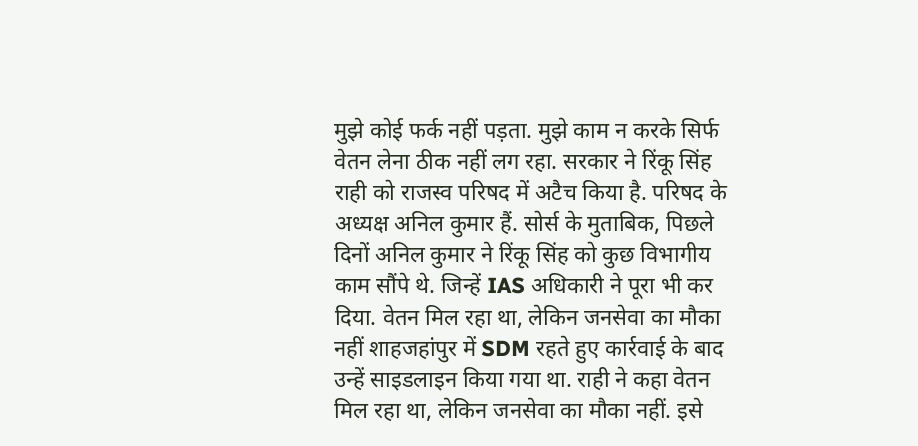मुझे कोई फर्क नहीं पड़ता. मुझे काम न करके सिर्फ वेतन लेना ठीक नहीं लग रहा. सरकार ने रिंकू सिंह राही को राजस्व परिषद में अटैच किया है. परिषद के अध्यक्ष अनिल कुमार हैं. सोर्स के मुताबिक, पिछले दिनों अनिल कुमार ने रिंकू सिंह को कुछ विभागीय काम सौंपे थे. जिन्हें IAS अधिकारी ने पूरा भी कर दिया. वेतन मिल रहा था, लेकिन जनसेवा का मौका नहीं शाहजहांपुर में SDM रहते हुए कार्रवाई के बाद उन्हें साइडलाइन किया गया था. राही ने कहा वेतन मिल रहा था, लेकिन जनसेवा का मौका नहीं. इसे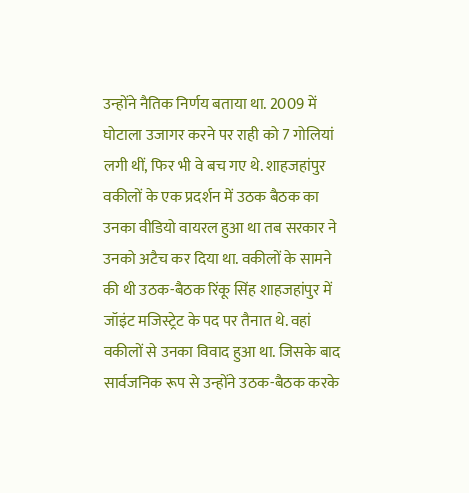उन्होंने नैतिक निर्णय बताया था. 2009 में घोटाला उजागर करने पर राही को 7 गोलियां लगी थीं, फिर भी वे बच गए थे. शाहजहांपुर वकीलों के एक प्रदर्शन में उठक बैठक का उनका वीडियो वायरल हुआ था तब सरकार ने उनको अटैच कर दिया था. वकीलों के सामने की थी उठक-बैठक रिंकू सिंह शाहजहांपुर में जॉइंट मजिस्ट्रेट के पद पर तैनात थे. वहां वकीलों से उनका विवाद हुआ था. जिसके बाद सार्वजनिक रूप से उन्होंने उठक-बैठक करके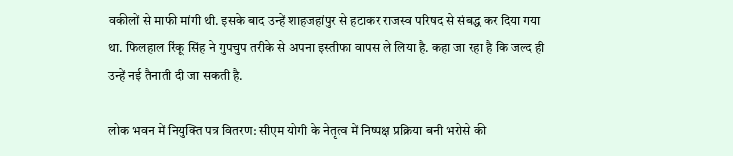वकीलों से माफी मांगी थी. इसके बाद उन्हें शाहजहांपुर से हटाकर राजस्व परिषद से संबद्ध कर दिया गया था. फिलहाल रिंकू सिंह ने गुपचुप तरीके से अपना इस्तीफा वापस ले लिया है. कहा जा रहा है कि जल्द ही उन्हें नई तैनाती दी जा सकती है.

लोक भवन में नियुक्ति पत्र वितरण: सीएम योगी के नेतृत्व में निष्पक्ष प्रक्रिया बनी भरोसे की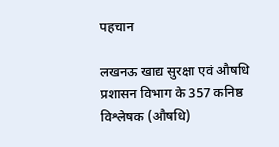पहचान

लखनऊ खाद्य सुरक्षा एवं औषधि प्रशासन विभाग के 357 कनिष्ठ विश्लेषक (औषधि)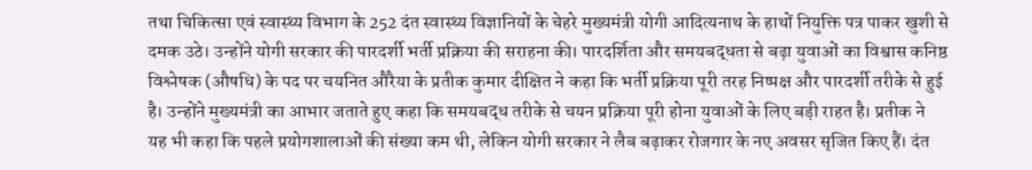तथा चिकित्सा एवं स्वास्थ्य विभाग के 252 दंत स्वास्थ्य विज्ञानियों के चेहरे मुख्यमंत्री योगी आदित्यनाथ के हाथों नियुक्ति पत्र पाकर खुशी से दमक उठे। उन्होंने योगी सरकार की पारदर्शी भर्ती प्रक्रिया की सराहना की। पारदर्शिता और समयबद्धता से बढ़ा युवाओं का विश्वास कनिष्ठ विश्लेषक (औषधि) के पद पर चयनित औरैया के प्रतीक कुमार दीक्षित ने कहा कि भर्ती प्रक्रिया पूरी तरह निष्पक्ष और पारदर्शी तरीके से हुई है। उन्होंने मुख्यमंत्री का आभार जताते हुए कहा कि समयबद्ध तरीके से चयन प्रक्रिया पूरी होना युवाओं के लिए बड़ी राहत है। प्रतीक ने यह भी कहा कि पहले प्रयोगशालाओं की संख्या कम थी, लेकिन योगी सरकार ने लैब बढ़ाकर रोजगार के नए अवसर सृजित किए हैं। दंत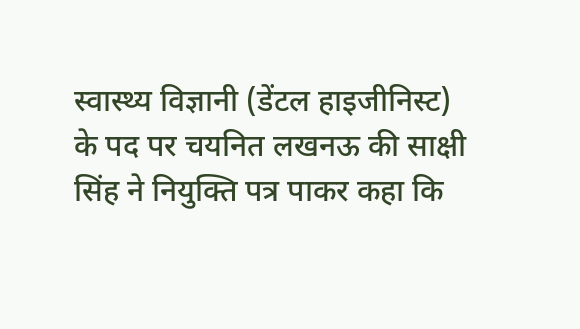स्वास्थ्य विज्ञानी (डेंटल हाइजीनिस्ट) के पद पर चयनित लखनऊ की साक्षी सिंह ने नियुक्ति पत्र पाकर कहा कि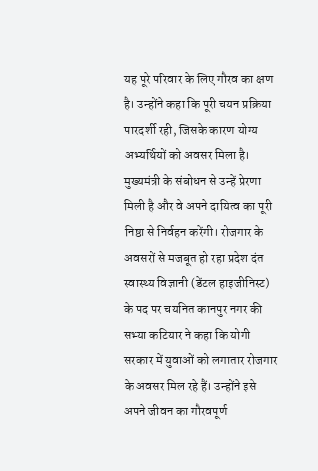यह पूरे परिवार के लिए गौरव का क्षण है। उन्होंने कहा कि पूरी चयन प्रक्रिया पारदर्शी रही, जिसके कारण योग्य अभ्यर्थियों को अवसर मिला है। मुख्यमंत्री के संबोधन से उन्हें प्रेरणा मिली है और वे अपने दायित्व का पूरी निष्ठा से निर्वहन करेंगी। रोजगार के अवसरों से मजबूत हो रहा प्रदेश दंत स्वास्थ्य विज्ञानी (डेंटल हाइजीनिस्ट) के पद पर चयनित कानपुर नगर की सभ्या कटियार ने कहा कि योगी सरकार में युवाओं को लगातार रोजगार के अवसर मिल रहे हैं। उन्होंने इसे अपने जीवन का गौरवपूर्ण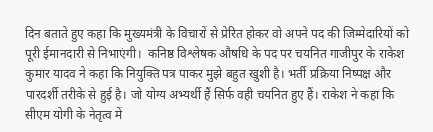दिन बताते हुए कहा कि मुख्यमंत्री के विचारों से प्रेरित होकर वो अपने पद की जिम्मेदारियों को पूरी ईमानदारी से निभाएंगी।  कनिष्ठ विश्लेषक औषधि के पद पर चयनित गाजीपुर के राकेश कुमार यादव ने कहा कि नियुक्ति पत्र पाकर मुझे बहुत खुशी है। भर्ती प्रक्रिया निष्पक्ष और पारदर्शी तरीके से हुई है। जो योग्य अभ्यर्थी हैं सिर्फ वही चयनित हुए हैं। राकेश ने कहा कि सीएम योगी के नेतृत्व में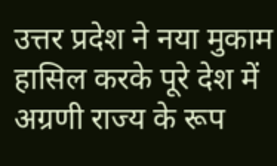उत्तर प्रदेश ने नया मुकाम हासिल करके पूरे देश में अग्रणी राज्य के रूप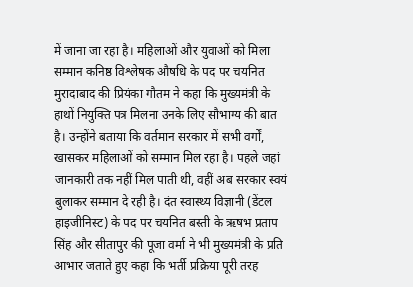में जाना जा रहा है। महिलाओं और युवाओं को मिला सम्मान कनिष्ठ विश्लेषक औषधि के पद पर चयनित मुरादाबाद की प्रियंका गौतम ने कहा कि मुख्यमंत्री के हाथों नियुक्ति पत्र मिलना उनके लिए सौभाग्य की बात है। उन्होंने बताया कि वर्तमान सरकार में सभी वर्गों, खासकर महिलाओं को सम्मान मिल रहा है। पहले जहां जानकारी तक नहीं मिल पाती थी, वहीं अब सरकार स्वयं बुलाकर सम्मान दे रही है। दंत स्वास्थ्य विज्ञानी (डेंटल हाइजीनिस्ट) के पद पर चयनित बस्ती के ऋषभ प्रताप सिंह और सीतापुर की पूजा वर्मा ने भी मुख्यमंत्री के प्रति आभार जताते हुए कहा कि भर्ती प्रक्रिया पूरी तरह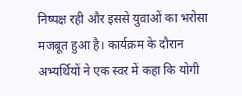निष्पक्ष रही और इससे युवाओं का भरोसा मजबूत हुआ है। कार्यक्रम के दौरान अभ्यर्थियों ने एक स्वर में कहा कि योगी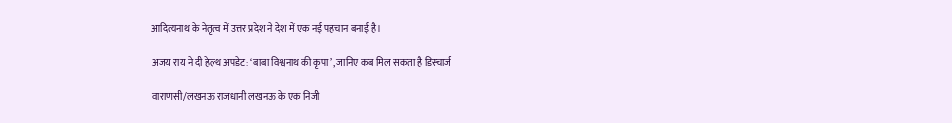आदित्यनाथ के नेतृत्व में उत्तर प्रदेश ने देश में एक नई पहचान बनाई है।

अजय राय ने दी हेल्थ अपडेट: ‘बाबा विश्वनाथ की कृपा’, जानिए कब मिल सकता है डिस्चार्ज

वाराणसी/लखनऊ राजधानी लखनऊ के एक निजी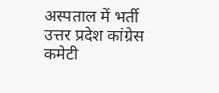अस्पताल में भर्ती उत्तर प्रदेश कांग्रेस कमेटी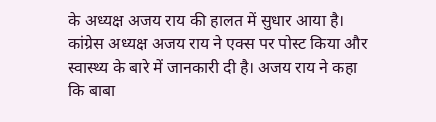के अध्यक्ष अजय राय की हालत में सुधार आया है। कांग्रेस अध्यक्ष अजय राय ने एक्स पर पोस्ट किया और स्वास्थ्य के बारे में जानकारी दी है। अजय राय ने कहा कि बाबा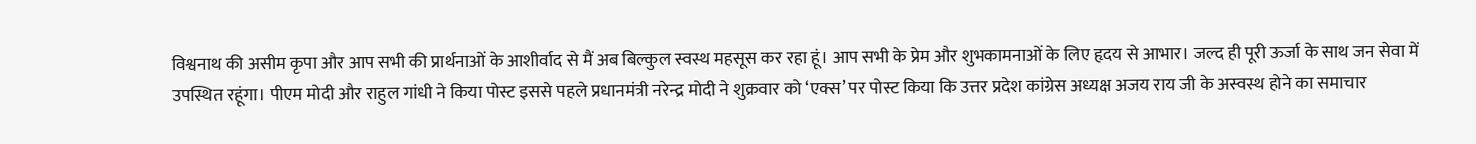विश्वनाथ की असीम कृपा और आप सभी की प्रार्थनाओं के आशीर्वाद से मैं अब बिल्कुल स्वस्थ महसूस कर रहा हूं। आप सभी के प्रेम और शुभकामनाओं के लिए हृदय से आभार। जल्द ही पूरी ऊर्जा के साथ जन सेवा में उपस्थित रहूंगा। पीएम मोदी और राहुल गांधी ने किया पोस्ट इससे पहले प्रधानमंत्री नरेन्द्र मोदी ने शुक्रवार को ‘एक्स’ पर पोस्ट किया कि उत्तर प्रदेश कांग्रेस अध्यक्ष अजय राय जी के अस्वस्थ होने का समाचार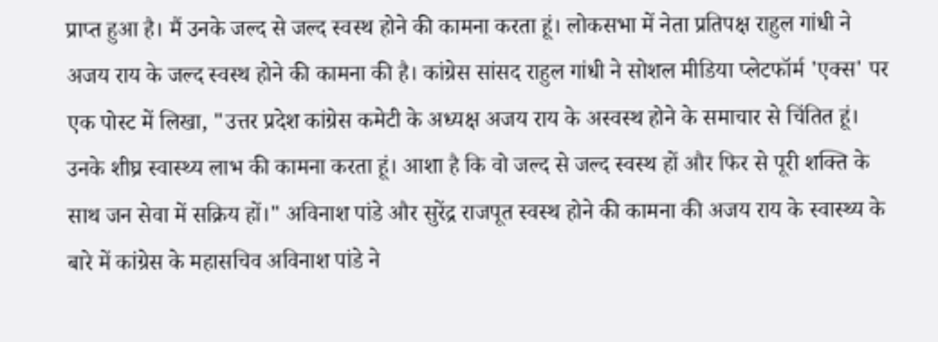प्राप्त हुआ है। मैं उनके जल्द से जल्द स्वस्थ होने की कामना करता हूं। लोकसभा में नेता प्रतिपक्ष राहुल गांधी ने अजय राय के जल्द स्वस्थ होने की कामना की है। कांग्रेस सांसद राहुल गांधी ने सोशल मीडिया प्लेटफॉर्म 'एक्स' पर एक पोस्ट में लिखा, "उत्तर प्रदेश कांग्रेस कमेटी के अध्यक्ष अजय राय के अस्वस्थ होने के समाचार से चिंतित हूं। उनके शीघ्र स्वास्थ्य लाभ की कामना करता हूं। आशा है कि वो जल्द से जल्द स्वस्थ हों और फिर से पूरी शक्ति के साथ जन सेवा में सक्रिय हों।" अविनाश पांडे और सुरेंद्र राजपूत स्वस्थ होने की कामना की अजय राय के स्वास्थ्य के बारे में कांग्रेस के महासचिव अविनाश पांडे ने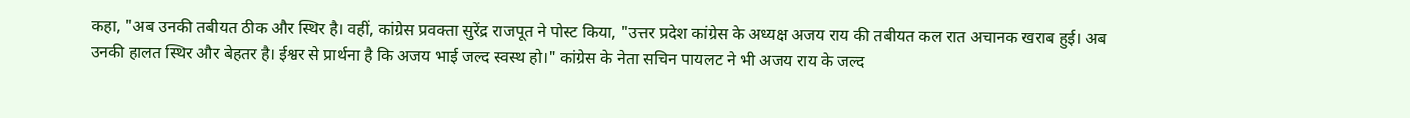कहा, "अब उनकी तबीयत ठीक और स्थिर है। वहीं, कांग्रेस प्रवक्ता सुरेंद्र राजपूत ने पोस्ट किया, "उत्तर प्रदेश कांग्रेस के अध्यक्ष अजय राय की तबीयत कल रात अचानक खराब हुई। अब उनकी हालत स्थिर और बेहतर है। ईश्वर से प्रार्थना है कि अजय भाई जल्द स्वस्थ हो।" कांग्रेस के नेता सचिन पायलट ने भी अजय राय के जल्द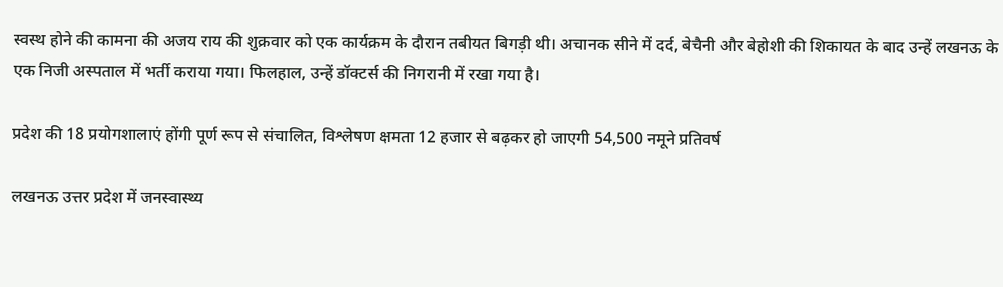स्वस्थ होने की कामना की अजय राय की शुक्रवार को एक कार्यक्रम के दौरान तबीयत बिगड़ी थी। अचानक सीने में दर्द, बेचैनी और बेहोशी की शिकायत के बाद उन्हें लखनऊ के एक निजी अस्पताल में भर्ती कराया गया। फिलहाल, उन्हें डॉक्टर्स की निगरानी में रखा गया है।

प्रदेश की 18 प्रयोगशालाएं होंगी पूर्ण रूप से संचालित, विश्लेषण क्षमता 12 हजार से बढ़कर हो जाएगी 54,500 नमूने प्रतिवर्ष

लखनऊ उत्तर प्रदेश में जनस्वास्थ्य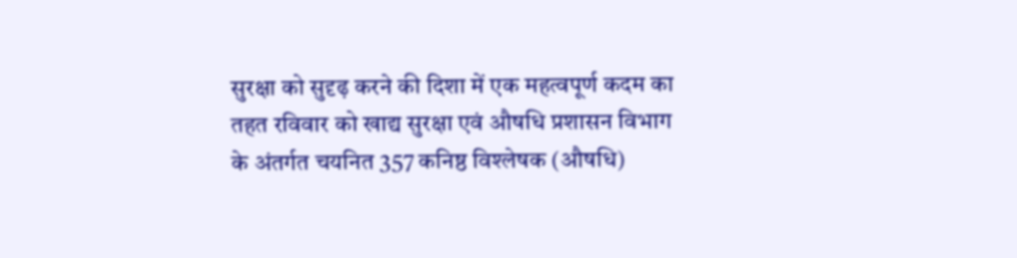सुरक्षा को सुदृढ़ करने की दिशा में एक महत्वपूर्ण कदम का तहत रविवार को खाद्य सुरक्षा एवं औषधि प्रशासन विभाग के अंतर्गत चयनित 357 कनिष्ठ विश्लेषक (औषधि)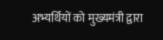अभ्यर्थियों को मुख्यमंत्री द्वारा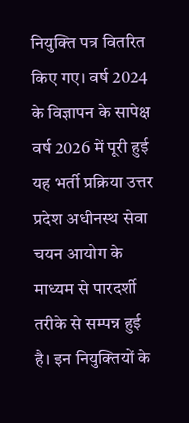नियुक्ति पत्र वितरित किए गए। वर्ष 2024 के विज्ञापन के सापेक्ष वर्ष 2026 में पूरी हुई यह भर्ती प्रक्रिया उत्तर प्रदेश अधीनस्थ सेवा चयन आयोग के माध्यम से पारदर्शी तरीके से सम्पन्न हुई है। इन नियुक्तियों के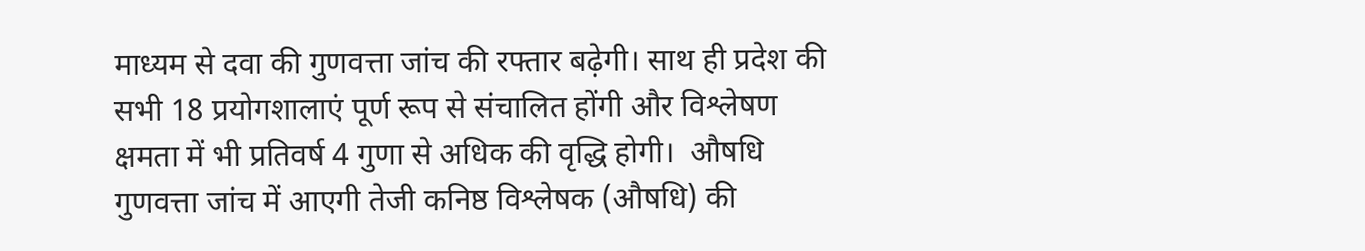माध्यम से दवा की गुणवत्ता जांच की रफ्तार बढ़ेगी। साथ ही प्रदेश की सभी 18 प्रयोगशालाएं पूर्ण रूप से संचालित होंगी और विश्लेषण क्षमता में भी प्रतिवर्ष 4 गुणा से अधिक की वृद्धि होगी।  औषधि गुणवत्ता जांच में आएगी तेजी कनिष्ठ विश्लेषक (औषधि) की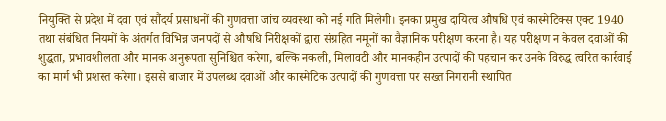नियुक्ति से प्रदेश में दवा एवं सौंदर्य प्रसाधनों की गुणवत्ता जांच व्यवस्था को नई गति मिलेगी। इनका प्रमुख दायित्व औषधि एवं कास्मेटिक्स एक्ट 1940 तथा संबंधित नियमों के अंतर्गत विभिन्न जनपदों से औषधि निरीक्षकों द्वारा संग्रहित नमूनों का वैज्ञानिक परीक्षण करना है। यह परीक्षण न केवल दवाओं की शुद्धता, प्रभावशीलता और मानक अनुरूपता सुनिश्चित करेगा, बल्कि नकली, मिलावटी और मानकहीन उत्पादों की पहचान कर उनके विरुद्ध त्वरित कार्रवाई का मार्ग भी प्रशस्त करेगा। इससे बाजार में उपलब्ध दवाओं और कास्मेटिक उत्पादों की गुणवत्ता पर सख्त निगरानी स्थापित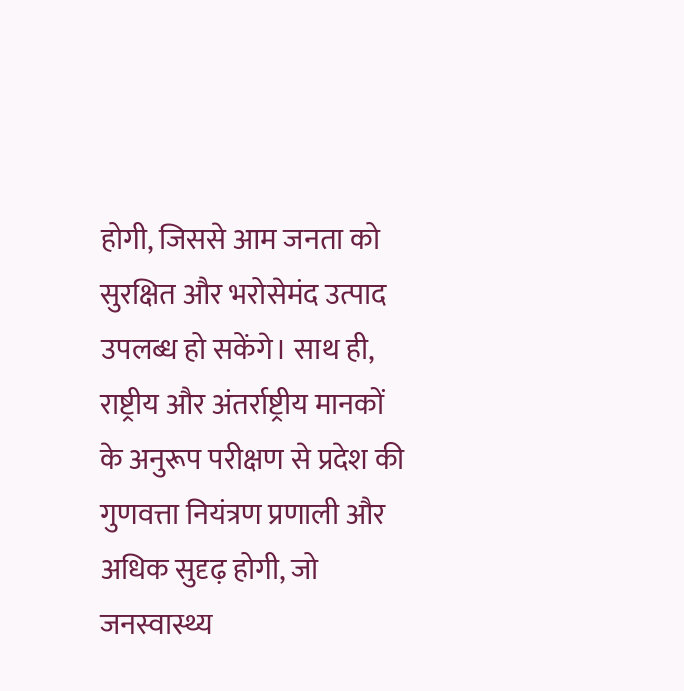होगी, जिससे आम जनता को सुरक्षित और भरोसेमंद उत्पाद उपलब्ध हो सकेंगे। साथ ही, राष्ट्रीय और अंतर्राष्ट्रीय मानकों के अनुरूप परीक्षण से प्रदेश की गुणवत्ता नियंत्रण प्रणाली और अधिक सुदृढ़ होगी, जो जनस्वास्थ्य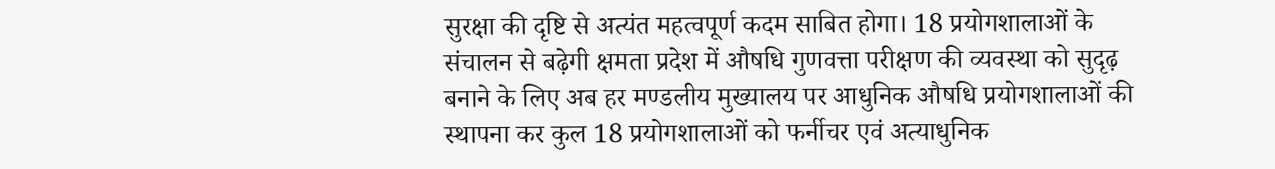सुरक्षा की दृष्टि से अत्यंत महत्वपूर्ण कदम साबित होगा। 18 प्रयोगशालाओं के संचालन से बढ़ेगी क्षमता प्रदेश में औषधि गुणवत्ता परीक्षण की व्यवस्था को सुदृढ़ बनाने के लिए अब हर मण्डलीय मुख्यालय पर आधुनिक औषधि प्रयोगशालाओं की स्थापना कर कुल 18 प्रयोगशालाओं को फर्नीचर एवं अत्याधुनिक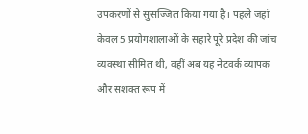उपकरणों से सुसज्जित किया गया है। पहले जहां केवल 5 प्रयोगशालाओं के सहारे पूरे प्रदेश की जांच व्यवस्था सीमित थी, वहीं अब यह नेटवर्क व्यापक और सशक्त रूप में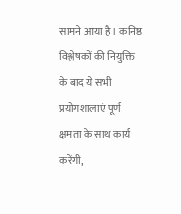सामने आया है। कनिष्ठ विश्लेषकों की नियुक्ति के बाद ये सभी प्रयोगशालाएं पूर्ण क्षमता के साथ कार्य करेंगी,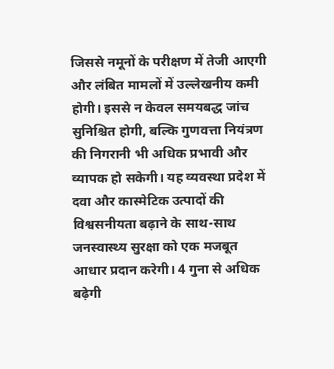जिससे नमूनों के परीक्षण में तेजी आएगी और लंबित मामलों में उल्लेखनीय कमी होगी। इससे न केवल समयबद्ध जांच सुनिश्चित होगी, बल्कि गुणवत्ता नियंत्रण की निगरानी भी अधिक प्रभावी और व्यापक हो सकेगी। यह व्यवस्था प्रदेश में दवा और कास्मेटिक उत्पादों की विश्वसनीयता बढ़ाने के साथ-साथ जनस्वास्थ्य सुरक्षा को एक मजबूत आधार प्रदान करेगी। 4 गुना से अधिक बढ़ेगी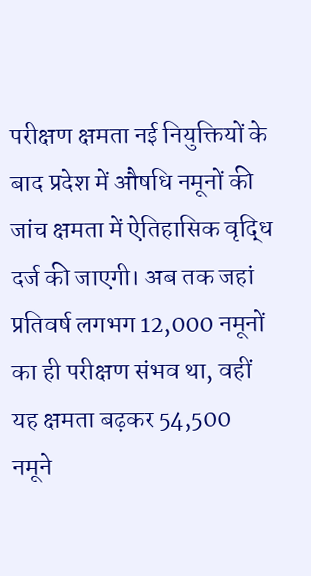परीक्षण क्षमता नई नियुक्तियों के बाद प्रदेश में औषधि नमूनों की जांच क्षमता में ऐतिहासिक वृद्धि दर्ज की जाएगी। अब तक जहां प्रतिवर्ष लगभग 12,000 नमूनों का ही परीक्षण संभव था, वहीं यह क्षमता बढ़कर 54,500 नमूने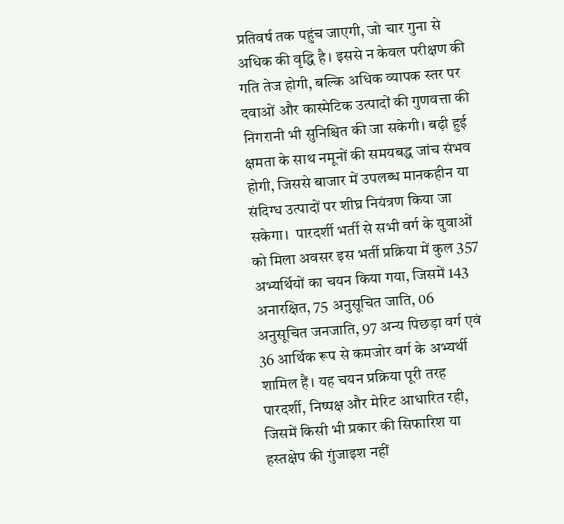प्रतिवर्ष तक पहुंच जाएगी, जो चार गुना से अधिक की वृद्धि है। इससे न केवल परीक्षण की गति तेज होगी, बल्कि अधिक व्यापक स्तर पर दवाओं और कास्मेटिक उत्पादों की गुणवत्ता की निगरानी भी सुनिश्चित की जा सकेगी। बढ़ी हुई क्षमता के साथ नमूनों की समयबद्ध जांच संभव होगी, जिससे बाजार में उपलब्ध मानकहीन या संदिग्ध उत्पादों पर शीघ्र नियंत्रण किया जा सकेगा।  पारदर्शी भर्ती से सभी वर्ग के युवाओं को मिला अवसर इस भर्ती प्रक्रिया में कुल 357 अभ्यर्थियों का चयन किया गया, जिसमें 143 अनारक्षित, 75 अनुसूचित जाति, 06 अनुसूचित जनजाति, 97 अन्य पिछड़ा वर्ग एवं 36 आर्थिक रूप से कमजोर वर्ग के अभ्यर्थी शामिल हैं। यह चयन प्रक्रिया पूरी तरह पारदर्शी, निष्पक्ष और मेरिट आधारित रही, जिसमें किसी भी प्रकार की सिफारिश या हस्तक्षेप की गुंजाइश नहीं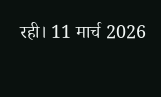रही। 11 मार्च 2026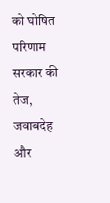को घोषित परिणाम सरकार की तेज, जवाबदेह और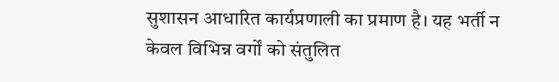सुशासन आधारित कार्यप्रणाली का प्रमाण है। यह भर्ती न केवल विभिन्न वर्गों को संतुलित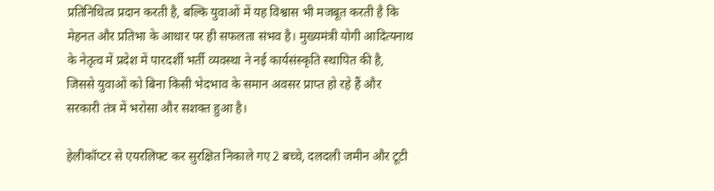प्रतिनिधित्व प्रदान करती है, बल्कि युवाओं में यह विश्वास भी मजबूत करती है कि मेहनत और प्रतिभा के आधार पर ही सफलता संभव है। मुख्यमंत्री योगी आदित्यनाथ के नेतृत्व में प्रदेश में पारदर्शी भर्ती व्यवस्था ने नई कार्यसंस्कृति स्थापित की है, जिससे युवाओं को बिना किसी भेदभाव के समान अवसर प्राप्त हो रहे हैं और सरकारी तंत्र में भरोसा और सशक्त हुआ है।

हेलीकॉप्टर से एयरलिफ्ट कर सुरक्षित निकाले गए 2 बच्चे, दलदली जमीन और टूटी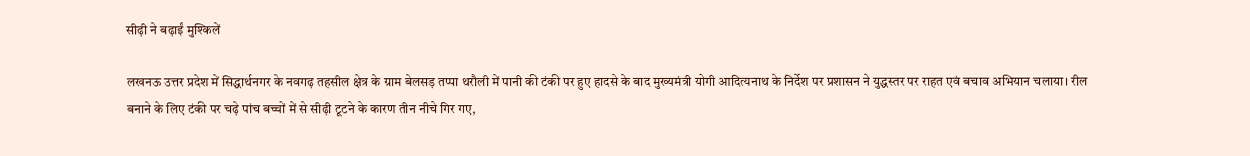सीढ़ी ने बढ़ाईं मुश्किलें

लखनऊ उत्तर प्रदेश में सिद्धार्थनगर के नवगढ़ तहसील क्षेत्र के ग्राम बेलसड़ तप्पा थरौली में पानी की टंकी पर हुए हादसे के बाद मुख्यमंत्री योगी आदित्यनाथ के निर्देश पर प्रशासन ने युद्धस्तर पर राहत एवं बचाव अभियान चलाया। रील बनाने के लिए टंकी पर चढ़े पांच बच्चों में से सीढ़ी टूटने के कारण तीन नीचे गिर गए,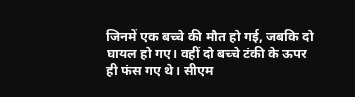जिनमें एक बच्चे की मौत हो गई, जबकि दो घायल हो गए। वहीं दो बच्चे टंकी के ऊपर ही फंस गए थे। सीएम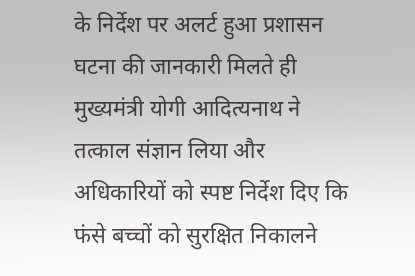के निर्देश पर अलर्ट हुआ प्रशासन घटना की जानकारी मिलते ही मुख्यमंत्री योगी आदित्यनाथ ने तत्काल संज्ञान लिया और अधिकारियों को स्पष्ट निर्देश दिए कि फंसे बच्चों को सुरक्षित निकालने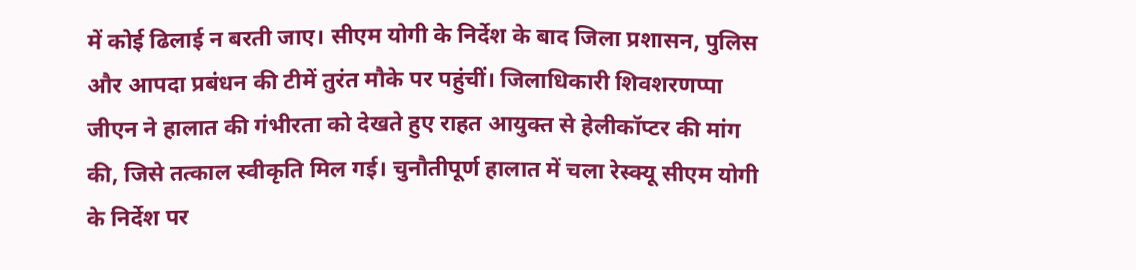में कोई ढिलाई न बरती जाए। सीएम योगी के निर्देश के बाद जिला प्रशासन, पुलिस और आपदा प्रबंधन की टीमें तुरंत मौके पर पहुंचीं। जिलाधिकारी शिवशरणप्पा जीएन ने हालात की गंभीरता को देखते हुए राहत आयुक्त से हेलीकॉप्टर की मांग की, जिसे तत्काल स्वीकृति मिल गई। चुनौतीपूर्ण हालात में चला रेस्क्यू सीएम योगी के निर्देश पर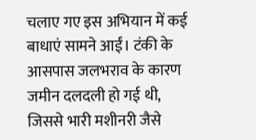चलाए गए इस अभियान में कई बाधाएं सामने आईं। टंकी के आसपास जलभराव के कारण जमीन दलदली हो गई थी, जिससे भारी मशीनरी जैसे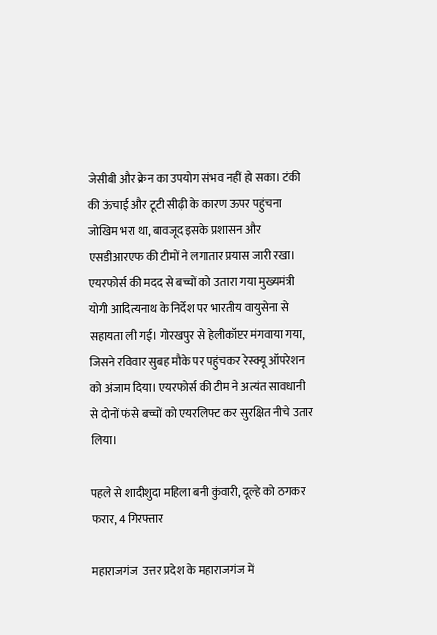जेसीबी और क्रेन का उपयोग संभव नहीं हो सका। टंकी की ऊंचाई और टूटी सीढ़ी के कारण ऊपर पहुंचना जोखिम भरा था, बावजूद इसके प्रशासन और एसडीआरएफ की टीमों ने लगातार प्रयास जारी रखा। एयरफोर्स की मदद से बच्चों को उतारा गया मुख्यमंत्री योगी आदित्यनाथ के निर्देश पर भारतीय वायुसेना से सहायता ली गई। गोरखपुर से हेलीकॉप्टर मंगवाया गया, जिसने रविवार सुबह मौके पर पहुंचकर रेस्क्यू ऑपरेशन को अंजाम दिया। एयरफोर्स की टीम ने अत्यंत सावधानी से दोनों फंसे बच्चों को एयरलिफ्ट कर सुरक्षित नीचे उतार लिया।

पहले से शादीशुदा महिला बनी कुंवारी, दूल्हे को ठगकर फरार, 4 गिरफ्तार

महाराजगंज  उत्तर प्रदेश के महाराजगंज में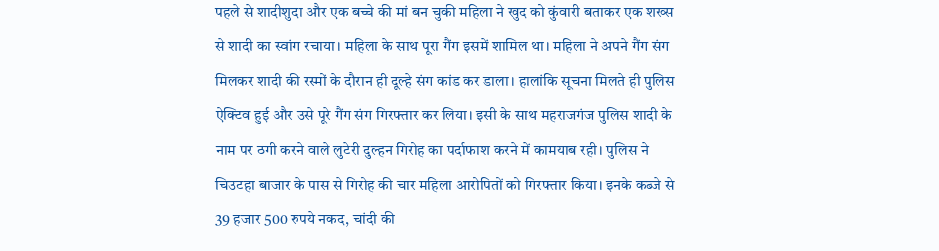पहले से शादीशुदा और एक बच्चे की मां बन चुकी महिला ने खुद को कुंवारी बताकर एक शख्स से शादी का स्वांग रचाया। महिला के साथ पूरा गैंग इसमें शामिल था। महिला ने अपने गैंग संग मिलकर शादी की रस्मों के दौरान ही दूल्हे संग कांड कर डाला। हालांकि सूचना मिलते ही पुलिस ऐक्टिव हुई और उसे पूरे गैंग संग गिरफ्तार कर लिया। इसी के साथ महराजगंज पुलिस शादी के नाम पर ठगी करने वाले लुटेरी दुल्हन गिरोह का पर्दाफाश करने में कामयाब रही। पुलिस ने चिउटहा बाजार के पास से गिरोह की चार महिला आरोपितों को गिरफ्तार किया। इनके कब्जे से 39 हजार 500 रुपये नकद, चांदी की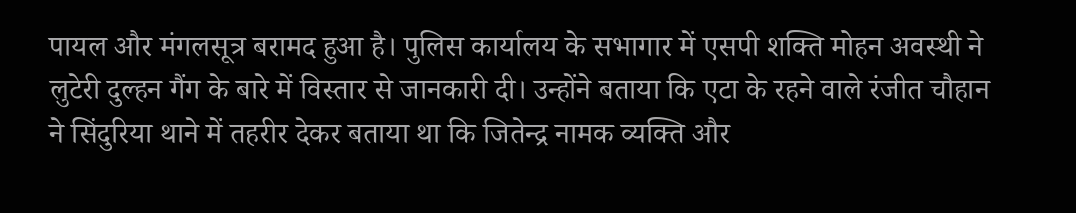पायल और मंगलसूत्र बरामद हुआ है। पुलिस कार्यालय के सभागार में एसपी शक्ति मोहन अवस्थी ने लुटेरी दुल्हन गैंग के बारे में विस्तार से जानकारी दी। उन्होंने बताया कि एटा के रहने वाले रंजीत चौहान ने सिंदुरिया थाने में तहरीर देकर बताया था कि जितेन्द्र नामक व्यक्ति और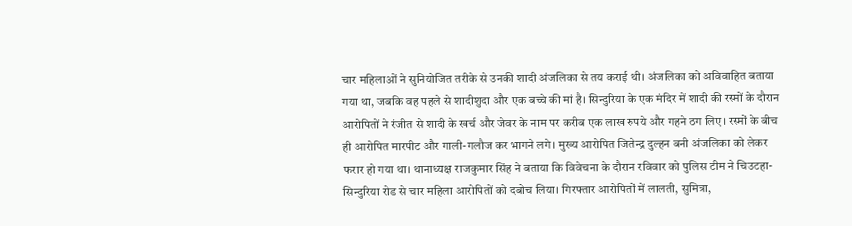चार महिलाओं ने सुनियोजित तरीके से उनकी शादी अंजलिका से तय कराई थी। अंजलिका को अविवाहित बताया गया था, जबकि वह पहले से शादीशुदा और एक बच्चे की मां है। सिन्दुरिया के एक मंदिर में शादी की रस्मों के दौरान आरोपितों ने रंजीत से शादी के खर्च और जेवर के नाम पर करीब एक लाख रुपये और गहने ठग लिए। रस्मों के बीच ही आरोपित मारपीट और गाली-गलौज कर भागने लगे। मुख्य आरोपित जितेन्द्र दुल्हन बनी अंजलिका को लेकर फरार हो गया था। थानाध्यक्ष राजकुमार सिंह ने बताया कि विवेचना के दौरान रविवार को पुलिस टीम ने चिउटहा-सिन्दुरिया रोड से चार महिला आरोपितों को दबोच लिया। गिरफ्तार आरोपितों में लालती, सुमित्रा,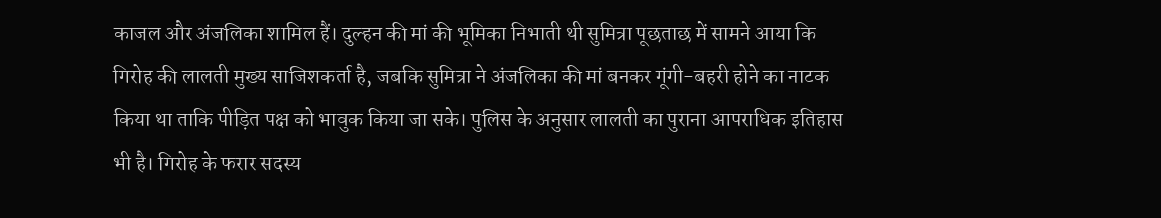काजल और अंजलिका शामिल हैं। दुल्हन की मां की भूमिका निभाती थी सुमित्रा पूछताछ में सामने आया कि गिरोह की लालती मुख्य साजिशकर्ता है, जबकि सुमित्रा ने अंजलिका की मां बनकर गूंगी-बहरी होने का नाटक किया था ताकि पीड़ित पक्ष को भावुक किया जा सके। पुलिस के अनुसार लालती का पुराना आपराधिक इतिहास भी है। गिरोह के फरार सदस्य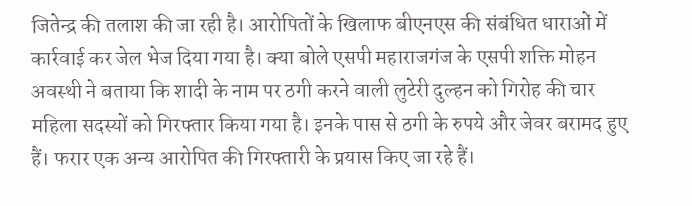जितेन्द्र की तलाश की जा रही है। आरोपितों के खिलाफ बीएनएस की संबंधित धाराओं में कार्रवाई कर जेल भेज दिया गया है। क्या बोले एसपी महाराजगंज के एसपी शक्ति मोहन अवस्थी ने बताया कि शादी के नाम पर ठगी करने वाली लुटेरी दुल्हन को गिरोह की चार महिला सदस्यों को गिरफ्तार किया गया है। इनके पास से ठगी के रुपये और जेवर बरामद हुए हैं। फरार एक अन्य आरोपित की गिरफ्तारी के प्रयास किए जा रहे हैं।